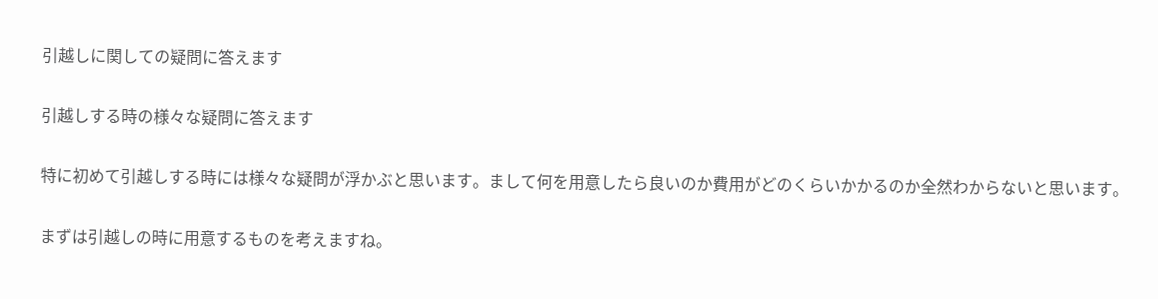引越しに関しての疑問に答えます

引越しする時の様々な疑問に答えます

特に初めて引越しする時には様々な疑問が浮かぶと思います。まして何を用意したら良いのか費用がどのくらいかかるのか全然わからないと思います。

まずは引越しの時に用意するものを考えますね。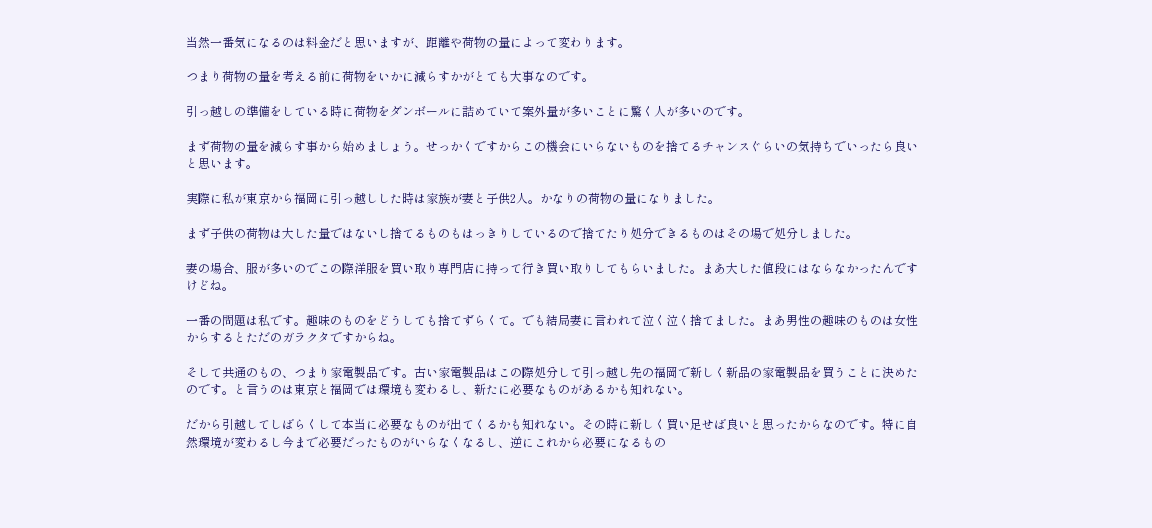当然一番気になるのは料金だと思いますが、距離や荷物の量によって変わります。

つまり荷物の量を考える前に荷物をいかに減らすかがとても大事なのです。

引っ越しの準備をしている時に荷物をダンボールに詰めていて案外量が多いことに驚く人が多いのです。

まず荷物の量を減らす事から始めましょう。せっかくですからこの機会にいらないものを捨てるチャンスぐらいの気持ちでいったら良いと思います。

実際に私が東京から福岡に引っ越しした時は家族が妻と子供2人。かなりの荷物の量になりました。

まず子供の荷物は大した量ではないし捨てるものもはっきりしているので捨てたり処分できるものはその場で処分しました。

妻の場合、服が多いのでこの際洋服を買い取り専門店に持って行き買い取りしてもらいました。まあ大した値段にはならなかったんですけどね。

一番の問題は私です。趣味のものをどうしても捨てずらくて。でも結局妻に言われて泣く泣く捨てました。まあ男性の趣味のものは女性からするとただのガラクタですからね。

そして共通のもの、つまり家電製品です。古い家電製品はこの際処分して引っ越し先の福岡で新しく新品の家電製品を買うことに決めたのです。と言うのは東京と福岡では環境も変わるし、新たに必要なものがあるかも知れない。

だから引越してしばらくして本当に必要なものが出てくるかも知れない。その時に新しく買い足せば良いと思ったからなのです。特に自然環境が変わるし今まで必要だったものがいらなくなるし、逆にこれから必要になるもの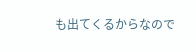も出てくるからなので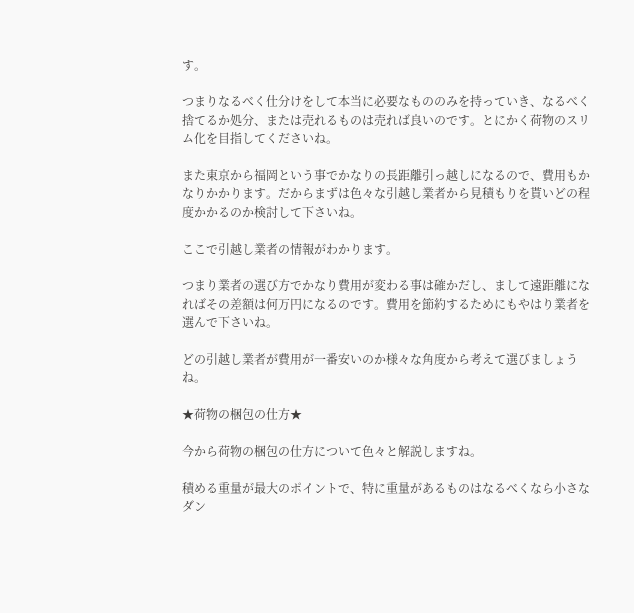す。

つまりなるべく仕分けをして本当に必要なもののみを持っていき、なるべく捨てるか処分、または売れるものは売れば良いのです。とにかく荷物のスリム化を目指してくださいね。

また東京から福岡という事でかなりの長距離引っ越しになるので、費用もかなりかかります。だからまずは色々な引越し業者から見積もりを貰いどの程度かかるのか検討して下さいね。

ここで引越し業者の情報がわかります。

つまり業者の選び方でかなり費用が変わる事は確かだし、まして遠距離になればその差額は何万円になるのです。費用を節約するためにもやはり業者を選んで下さいね。

どの引越し業者が費用が一番安いのか様々な角度から考えて選びましょうね。

★荷物の梱包の仕方★

今から荷物の梱包の仕方について色々と解説しますね。

積める重量が最大のポイントで、特に重量があるものはなるべくなら小さなダン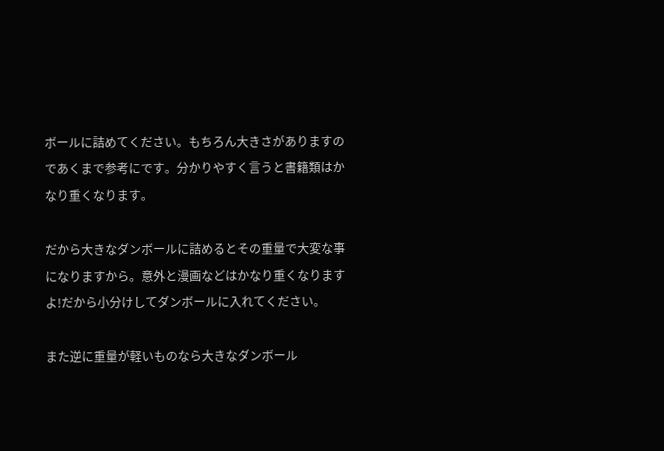ボールに詰めてください。もちろん大きさがありますのであくまで参考にです。分かりやすく言うと書籍類はかなり重くなります。

だから大きなダンボールに詰めるとその重量で大変な事になりますから。意外と漫画などはかなり重くなりますよ!だから小分けしてダンボールに入れてください。

また逆に重量が軽いものなら大きなダンボール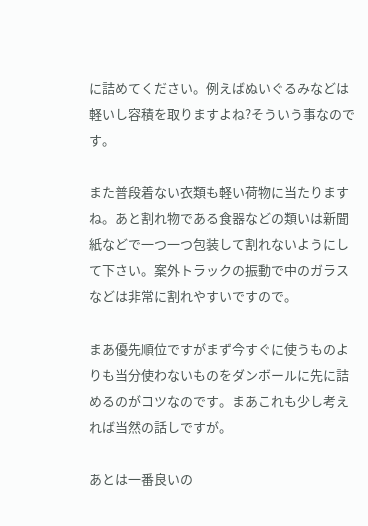に詰めてください。例えばぬいぐるみなどは軽いし容積を取りますよね?そういう事なのです。

また普段着ない衣類も軽い荷物に当たりますね。あと割れ物である食器などの類いは新聞紙などで一つ一つ包装して割れないようにして下さい。案外トラックの振動で中のガラスなどは非常に割れやすいですので。

まあ優先順位ですがまず今すぐに使うものよりも当分使わないものをダンボールに先に詰めるのがコツなのです。まあこれも少し考えれば当然の話しですが。

あとは一番良いの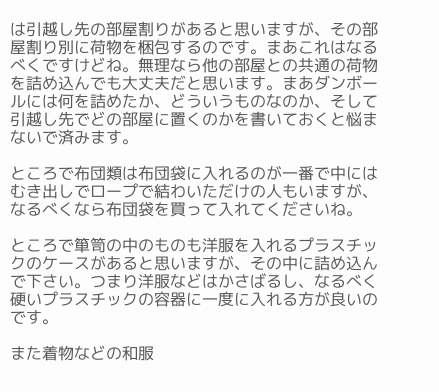は引越し先の部屋割りがあると思いますが、その部屋割り別に荷物を梱包するのです。まあこれはなるべくですけどね。無理なら他の部屋との共通の荷物を詰め込んでも大丈夫だと思います。まあダンボールには何を詰めたか、どういうものなのか、そして引越し先でどの部屋に置くのかを書いておくと悩まないで済みます。

ところで布団類は布団袋に入れるのが一番で中にはむき出しでロープで結わいただけの人もいますが、なるべくなら布団袋を買って入れてくださいね。

ところで箪笥の中のものも洋服を入れるプラスチックのケースがあると思いますが、その中に詰め込んで下さい。つまり洋服などはかさばるし、なるべく硬いプラスチックの容器に一度に入れる方が良いのです。

また着物などの和服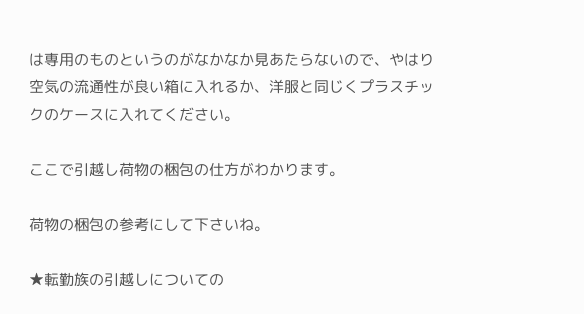は専用のものというのがなかなか見あたらないので、やはり空気の流通性が良い箱に入れるか、洋服と同じくプラスチックのケースに入れてください。

ここで引越し荷物の梱包の仕方がわかります。

荷物の梱包の参考にして下さいね。

★転勤族の引越しについての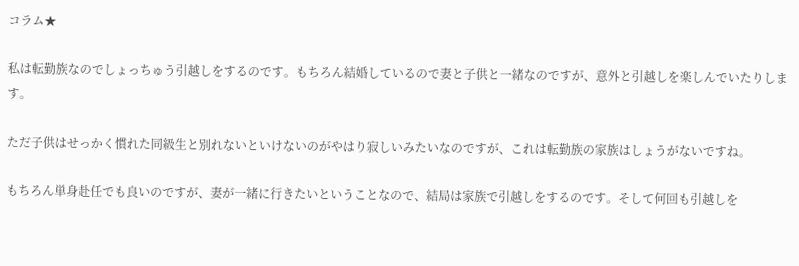コラム★

私は転勤族なのでしょっちゅう引越しをするのです。もちろん結婚しているので妻と子供と一緒なのですが、意外と引越しを楽しんでいたりします。

ただ子供はせっかく慣れた同級生と別れないといけないのがやはり寂しいみたいなのですが、これは転勤族の家族はしょうがないですね。

もちろん単身赴任でも良いのですが、妻が一緒に行きたいということなので、結局は家族で引越しをするのです。そして何回も引越しを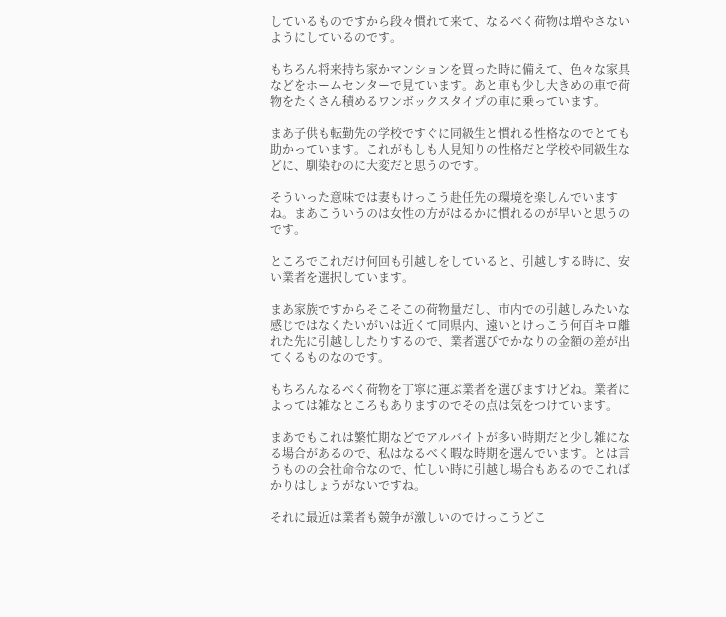しているものですから段々慣れて来て、なるべく荷物は増やさないようにしているのです。

もちろん将来持ち家かマンションを買った時に備えて、色々な家具などをホームセンターで見ています。あと車も少し大きめの車で荷物をたくさん積めるワンボックスタイプの車に乗っています。

まあ子供も転勤先の学校ですぐに同級生と慣れる性格なのでとても助かっています。これがもしも人見知りの性格だと学校や同級生などに、馴染むのに大変だと思うのです。

そういった意味では妻もけっこう赴任先の環境を楽しんでいますね。まあこういうのは女性の方がはるかに慣れるのが早いと思うのです。

ところでこれだけ何回も引越しをしていると、引越しする時に、安い業者を選択しています。

まあ家族ですからそこそこの荷物量だし、市内での引越しみたいな感じではなくたいがいは近くて同県内、遠いとけっこう何百キロ離れた先に引越ししたりするので、業者選びでかなりの金額の差が出てくるものなのです。

もちろんなるべく荷物を丁寧に運ぶ業者を選びますけどね。業者によっては雑なところもありますのでその点は気をつけています。

まあでもこれは繁忙期などでアルバイトが多い時期だと少し雑になる場合があるので、私はなるべく暇な時期を選んでいます。とは言うものの会社命令なので、忙しい時に引越し場合もあるのでこればかりはしょうがないですね。

それに最近は業者も競争が激しいのでけっこうどこ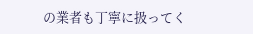の業者も丁寧に扱ってく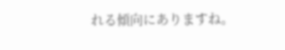れる傾向にありますね。